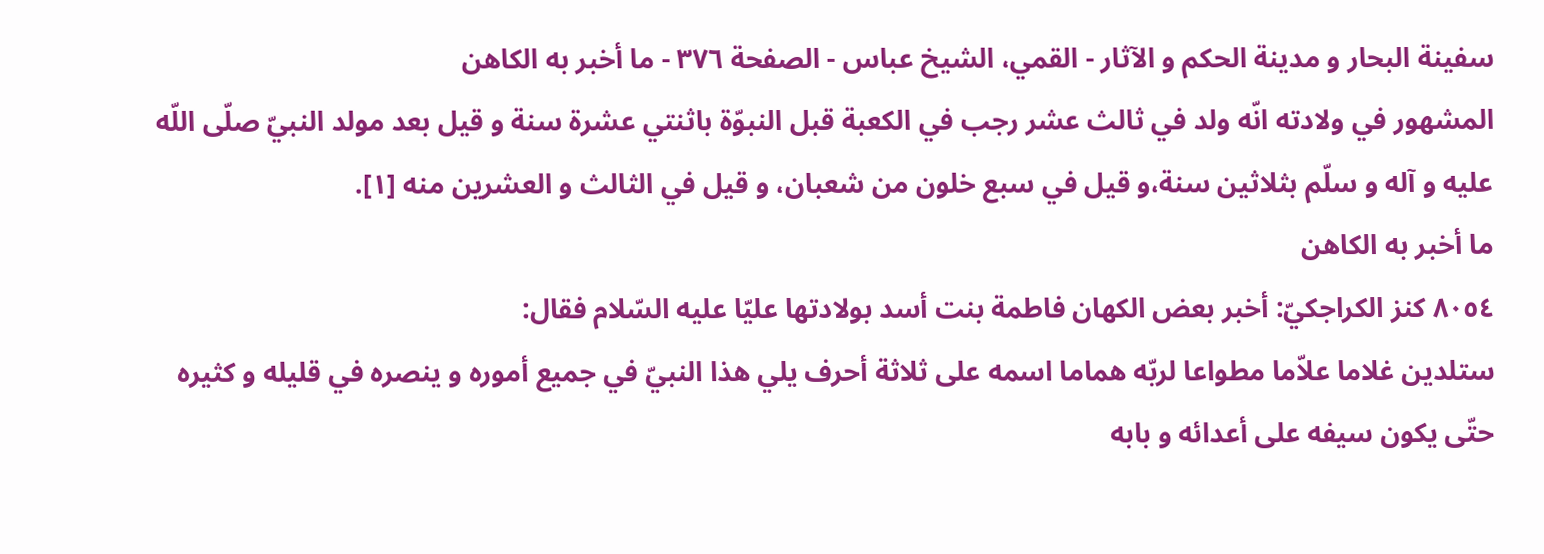سفینة البحار و مدینة الحکم و الآثار - القمي، الشيخ عباس - الصفحة ٣٧٦ - ما أخبر به الكاهن
المشهور في ولادته انّه ولد في ثالث عشر رجب في الكعبة قبل النبوّة باثنتي عشرة سنة و قيل بعد مولد النبيّ صلّى اللّه عليه و آله و سلّم بثلاثين سنة،و قيل في سبع خلون من شعبان، و قيل في الثالث و العشرين منه [١].
ما أخبر به الكاهن
٨٠٥٤ كنز الكراجكيّ: أخبر بعض الكهان فاطمة بنت أسد بولادتها عليّا عليه السّلام فقال:
ستلدين غلاما علاّما مطواعا لربّه هماما اسمه على ثلاثة أحرف يلي هذا النبيّ في جميع أموره و ينصره في قليله و كثيره حتّى يكون سيفه على أعدائه و بابه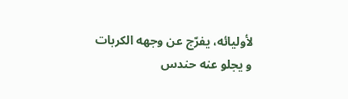لأوليائه، يفرّج عن وجهه الكربات و يجلو عنه حندس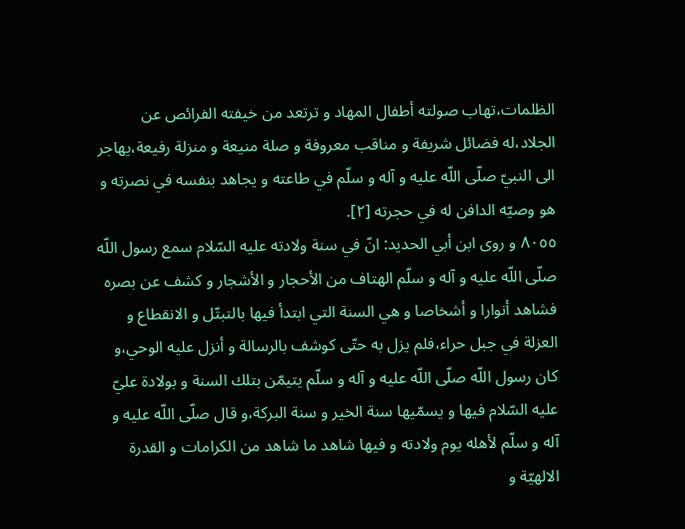الظلمات،تهاب صولته أطفال المهاد و ترتعد من خيفته الفرائص عن الجلاد،له فضائل شريفة و مناقب معروفة و صلة منيعة و منزلة رفيعة،يهاجر الى النبيّ صلّى اللّه عليه و آله و سلّم في طاعته و يجاهد بنفسه في نصرته و هو وصيّه الدافن له في حجرته [٢].
٨٠٥٥ و روى ابن أبي الحديد: انّ في سنة ولادته عليه السّلام سمع رسول اللّه صلّى اللّه عليه و آله و سلّم الهتاف من الأحجار و الأشجار و كشف عن بصره فشاهد أنوارا و أشخاصا و هي السنة التي ابتدأ فيها بالتبتّل و الانقطاع و العزلة في جبل حراء،فلم يزل به حتّى كوشف بالرسالة و أنزل عليه الوحي،و كان رسول اللّه صلّى اللّه عليه و آله و سلّم يتيمّن بتلك السنة و بولادة عليّ عليه السّلام فيها و يسمّيها سنة الخير و سنة البركة،و قال صلّى اللّه عليه و آله و سلّم لأهله يوم ولادته و فيها شاهد ما شاهد من الكرامات و القدرة الالهيّة و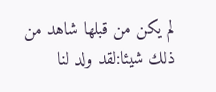لم يكن من قبلها شاهد من ذلك شيئا:لقد ولد لنا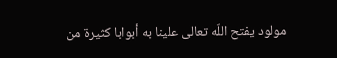مولود يفتح اللّه تعالى علينا به أبوابا كثيرة من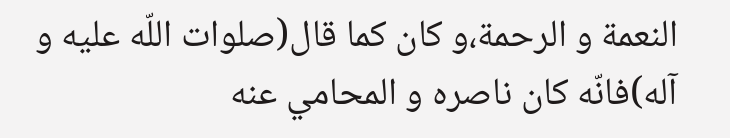النعمة و الرحمة،و كان كما قال(صلوات اللّه عليه و آله)فانّه كان ناصره و المحامي عنه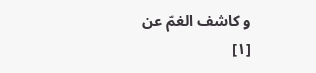و كاشف الغمّ عن
[١]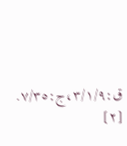ق:٣/١/٩،ج:٧/٣٥.
[٢]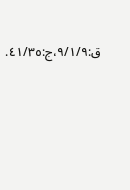ق:٩/١/٩،ج:٤١/٣٥.